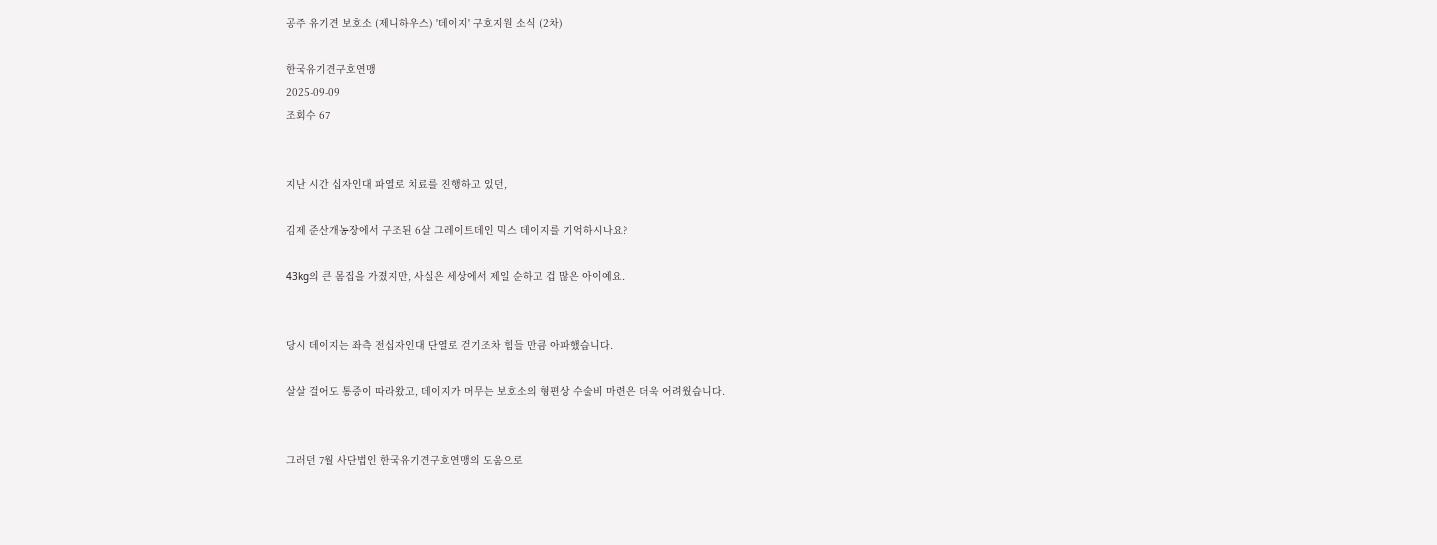공주 유기견 보호소 (제니하우스) '데이지' 구호지원 소식 (2차)

한국유기견구호연맹
2025-09-09
조회수 67


지난 시간 십자인대 파열로 치료를 진행하고 있던,

김제 준산개농장에서 구조된 6살 그레이트데인 믹스 데이지를 기억하시나요?

43kg의 큰 몸집을 가졌지만, 사실은 세상에서 제일 순하고 겁 많은 아이예요.


당시 데이지는 좌측 전십자인대 단열로 걷기조차 힘들 만큼 아파했습니다.

살살 걸어도 통증이 따라왔고, 데이지가 머무는 보호소의 형편상 수술비 마련은 더욱 어려웠습니다.


그러던 7월 사단법인 한국유기견구호연맹의 도움으로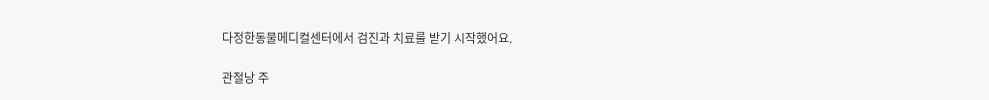다정한동물메디컬센터에서 검진과 치료를 받기 시작했어요.

관절낭 주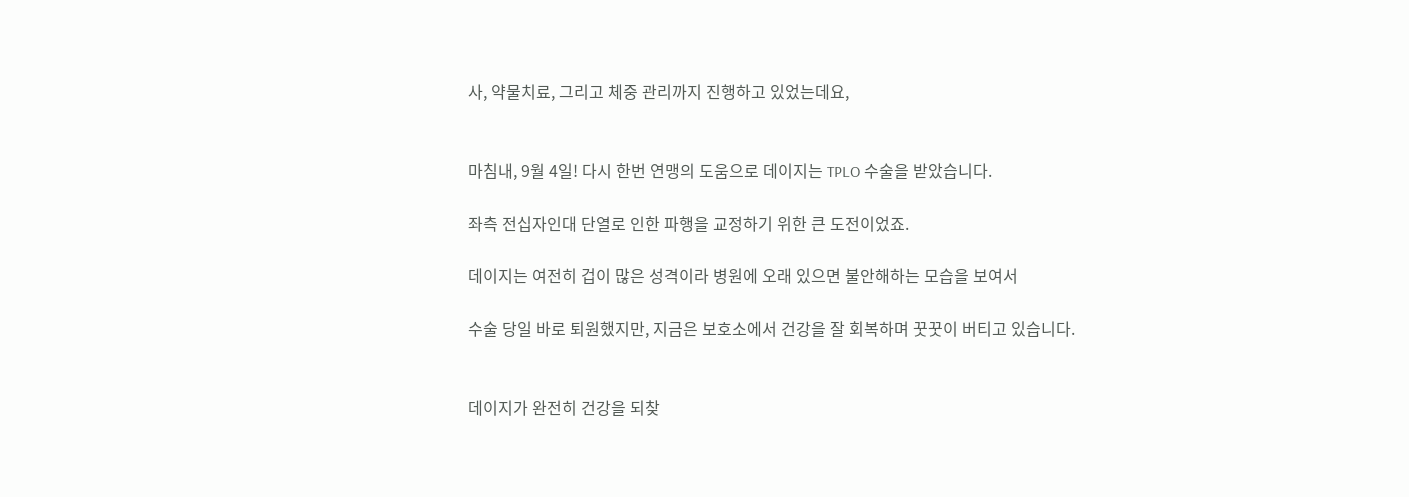사, 약물치료, 그리고 체중 관리까지 진행하고 있었는데요,


마침내, 9월 4일! 다시 한번 연맹의 도움으로 데이지는 TPLO 수술을 받았습니다.

좌측 전십자인대 단열로 인한 파행을 교정하기 위한 큰 도전이었죠.

데이지는 여전히 겁이 많은 성격이라 병원에 오래 있으면 불안해하는 모습을 보여서

수술 당일 바로 퇴원했지만, 지금은 보호소에서 건강을 잘 회복하며 꿋꿋이 버티고 있습니다.


데이지가 완전히 건강을 되찾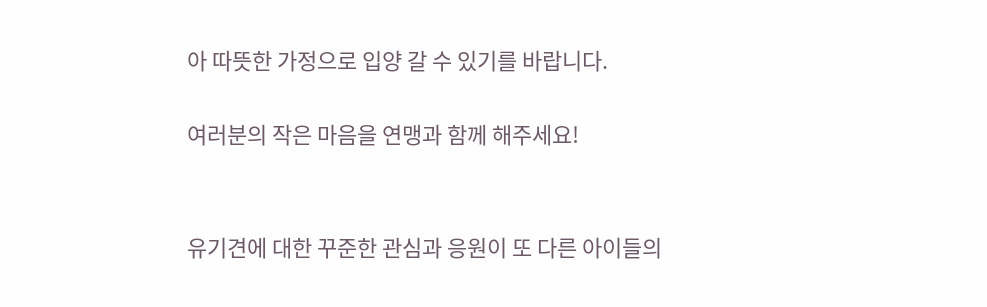아 따뜻한 가정으로 입양 갈 수 있기를 바랍니다.

여러분의 작은 마음을 연맹과 함께 해주세요!


유기견에 대한 꾸준한 관심과 응원이 또 다른 아이들의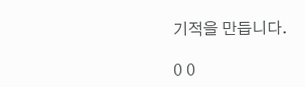기적을 만듭니다.

0 0